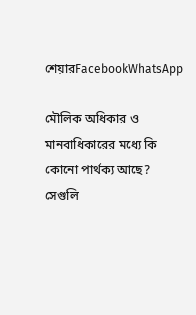শেয়ারFacebookWhatsApp

মৌলিক অধিকার ও মানবাধিকারের মধ্যে কি কোনো পার্থক্য আছে? সেগুলি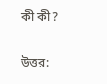কী কী?

উত্তর: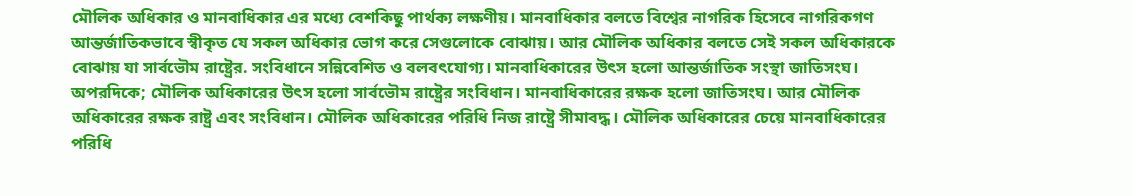মৌলিক অধিকার ও মানবাধিকার এর মধ্যে বেশকিছু পার্থক্য লক্ষণীয়। মানবাধিকার বলতে বিশ্বের নাগরিক হিসেবে নাগরিকগণ আন্তর্জাতিকভাবে স্বীকৃত যে সকল অধিকার ভোগ করে সেগুলোকে বোঝায়। আর মৌলিক অধিকার বলতে সেই সকল অধিকারকে বোঝায় যা সার্বভৌম রাষ্ট্রের. সংবিধানে সন্নিবেশিত ও বলবৎযোগ্য। মানবাধিকারের উৎস হলো আন্তর্জাতিক সংস্থা জাতিসংঘ। অপরদিকে; মৌলিক অধিকারের উৎস হলো সার্বভৌম রাষ্ট্রের সংবিধান। মানবাধিকারের রক্ষক হলো জাতিসংঘ। আর মৌলিক অধিকারের রক্ষক রাষ্ট্র এবং সংবিধান। মৌলিক অধিকারের পরিধি নিজ রাষ্ট্রে সীমাবদ্ধ। মৌলিক অধিকারের চেয়ে মানবাধিকারের পরিধি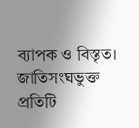ব্যাপক ও বিস্তৃত। জাতিসংঘভুক্ত প্রতিটি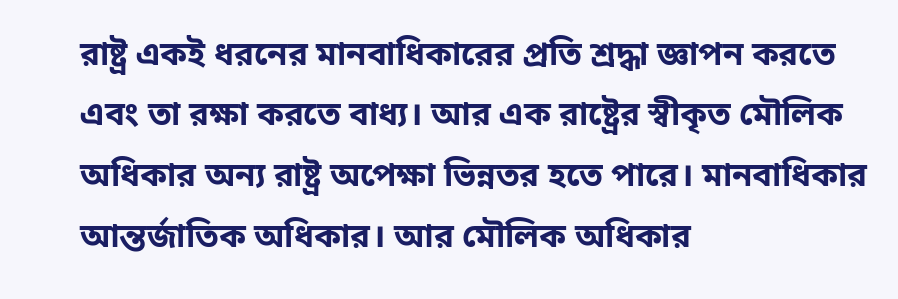রাষ্ট্র একই ধরনের মানবাধিকারের প্রতি শ্রদ্ধা জ্ঞাপন করতে এবং তা রক্ষা করতে বাধ্য। আর এক রাষ্ট্রের স্বীকৃত মৌলিক অধিকার অন্য রাষ্ট্র অপেক্ষা ভিন্নতর হতে পারে। মানবাধিকার আন্তর্জাতিক অধিকার। আর মৌলিক অধিকার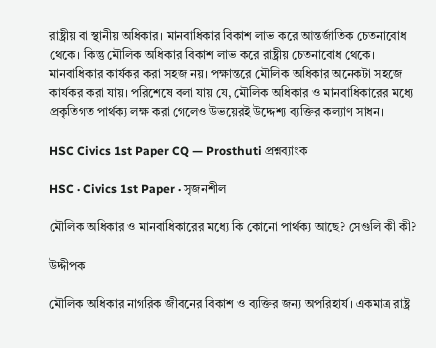রাষ্ট্রীয় বা স্থানীয় অধিকার। মানবাধিকার বিকাশ লাভ করে আন্তর্জাতিক চেতনাবোধ থেকে। কিন্তু মৌলিক অধিকার বিকাশ লাভ করে রাষ্ট্রীয় চেতনাবোধ থেকে। মানবাধিকার কার্যকর করা সহজ নয়। পক্ষান্তরে মৌলিক অধিকার অনেকটা সহজে কার্যকর করা যায়। পরিশেষে বলা যায় যে, মৌলিক অধিকার ও মানবাধিকারের মধ্যে প্রকৃতিগত পার্থক্য লক্ষ করা গেলেও উভয়েরই উদ্দেশ্য ব্যক্তির কল্যাণ সাধন।

HSC Civics 1st Paper CQ — Prosthuti প্রশ্নব্যাংক

HSC · Civics 1st Paper · সৃজনশীল

মৌলিক অধিকার ও মানবাধিকারের মধ্যে কি কোনো পার্থক্য আছে? সেগুলি কী কী?

উদ্দীপক

মৌলিক অধিকার নাগরিক জীবনের বিকাশ ও ব্যক্তির জন্য অপরিহার্য। একমাত্র রাষ্ট্র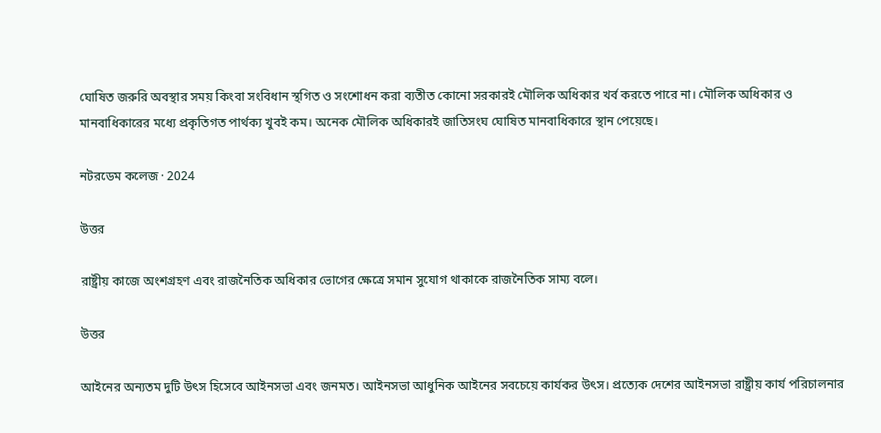ঘোষিত জরুরি অবস্থার সময় কিংবা সংবিধান স্থগিত ও সংশোধন করা ব্যতীত কোনো সরকারই মৌলিক অধিকার খর্ব করতে পারে না। মৌলিক অধিকার ও মানবাধিকারের মধ্যে প্রকৃতিগত পার্থক্য খুবই কম। অনেক মৌলিক অধিকারই জাতিসংঘ ঘোষিত মানবাধিকারে স্থান পেয়েছে।

নটরডেম কলেজ · 2024

উত্তর

রাষ্ট্রীয় কাজে অংশগ্রহণ এবং রাজনৈতিক অধিকার ভোগের ক্ষেত্রে সমান সুযোগ থাকাকে রাজনৈতিক সাম্য বলে।

উত্তর

আইনের অন্যতম দুটি উৎস হিসেবে আইনসভা এবং জনমত। আইনসভা আধুনিক আইনের সবচেয়ে কার্যকর উৎস। প্রত্যেক দেশের আইনসভা রাষ্ট্রীয় কার্য পরিচালনার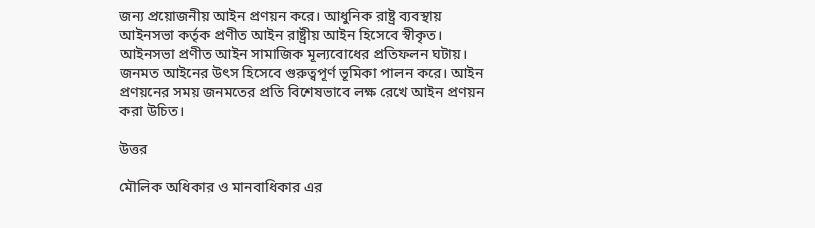জন্য প্রয়োজনীয় আইন প্রণয়ন করে। আধুনিক রাষ্ট্র ব্যবস্থায় আইনসভা কর্তৃক প্রণীত আইন রাষ্ট্রীয় আইন হিসেবে স্বীকৃত। আইনসভা প্রণীত আইন সামাজিক মূল্যবোধের প্রতিফলন ঘটায়। জনমত আইনের উৎস হিসেবে গুরুত্বপূর্ণ ভূমিকা পালন করে। আইন প্রণয়নের সময় জনমতের প্রতি বিশেষভাবে লক্ষ রেখে আইন প্রণয়ন করা উচিত।

উত্তর

মৌলিক অধিকার ও মানবাধিকার এর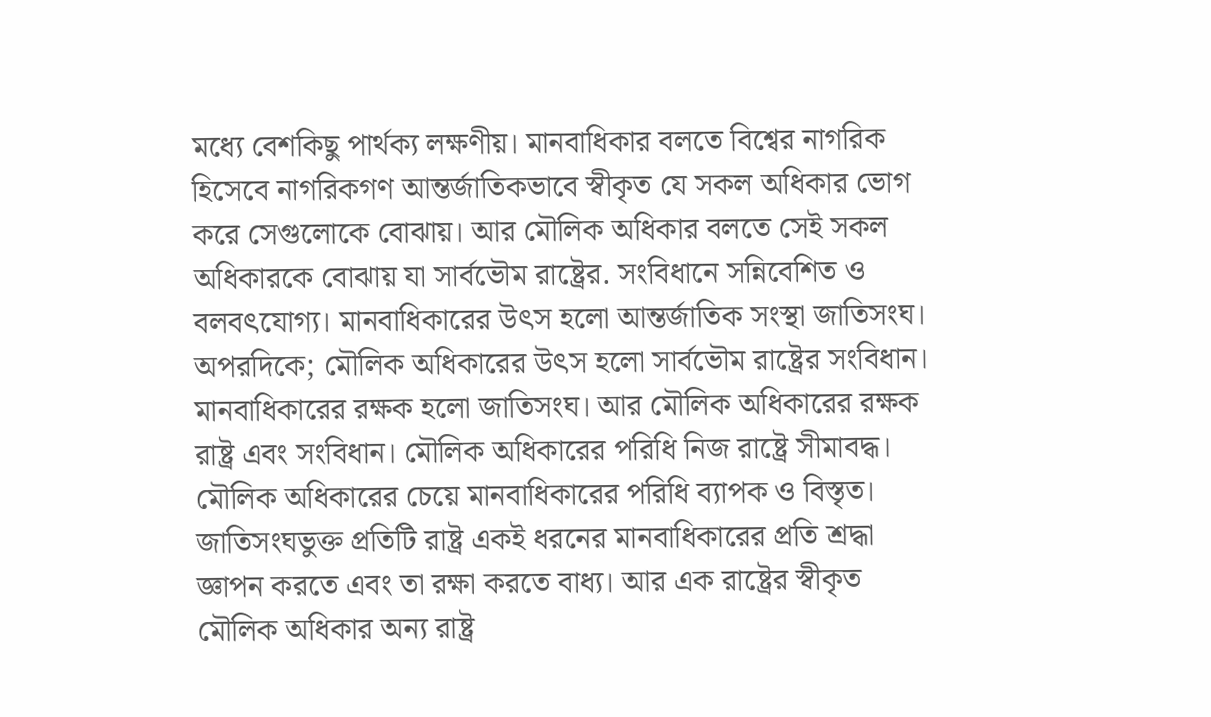মধ্যে বেশকিছু পার্থক্য লক্ষণীয়। মানবাধিকার বলতে বিশ্বের নাগরিক হিসেবে নাগরিকগণ আন্তর্জাতিকভাবে স্বীকৃত যে সকল অধিকার ভোগ করে সেগুলোকে বোঝায়। আর মৌলিক অধিকার বলতে সেই সকল অধিকারকে বোঝায় যা সার্বভৌম রাষ্ট্রের. সংবিধানে সন্নিবেশিত ও বলবৎযোগ্য। মানবাধিকারের উৎস হলো আন্তর্জাতিক সংস্থা জাতিসংঘ। অপরদিকে; মৌলিক অধিকারের উৎস হলো সার্বভৌম রাষ্ট্রের সংবিধান। মানবাধিকারের রক্ষক হলো জাতিসংঘ। আর মৌলিক অধিকারের রক্ষক রাষ্ট্র এবং সংবিধান। মৌলিক অধিকারের পরিধি নিজ রাষ্ট্রে সীমাবদ্ধ। মৌলিক অধিকারের চেয়ে মানবাধিকারের পরিধি ব্যাপক ও বিস্তৃত। জাতিসংঘভুক্ত প্রতিটি রাষ্ট্র একই ধরনের মানবাধিকারের প্রতি শ্রদ্ধা জ্ঞাপন করতে এবং তা রক্ষা করতে বাধ্য। আর এক রাষ্ট্রের স্বীকৃত মৌলিক অধিকার অন্য রাষ্ট্র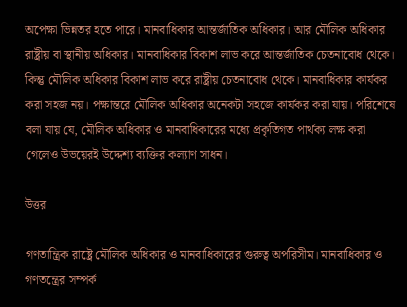অপেক্ষা ভিন্নতর হতে পারে। মানবাধিকার আন্তর্জাতিক অধিকার। আর মৌলিক অধিকার রাষ্ট্রীয় বা স্থানীয় অধিকার। মানবাধিকার বিকাশ লাভ করে আন্তর্জাতিক চেতনাবোধ থেকে। কিন্তু মৌলিক অধিকার বিকাশ লাভ করে রাষ্ট্রীয় চেতনাবোধ থেকে। মানবাধিকার কার্যকর করা সহজ নয়। পক্ষান্তরে মৌলিক অধিকার অনেকটা সহজে কার্যকর করা যায়। পরিশেষে বলা যায় যে, মৌলিক অধিকার ও মানবাধিকারের মধ্যে প্রকৃতিগত পার্থক্য লক্ষ করা গেলেও উভয়েরই উদ্দেশ্য ব্যক্তির কল্যাণ সাধন।

উত্তর

গণতান্ত্রিক রাষ্ট্রে মৌলিক অধিকার ও মানবাধিকারের গুরুত্ব অপরিসীম। মানবাধিকার ও গণতন্ত্রের সম্পর্ক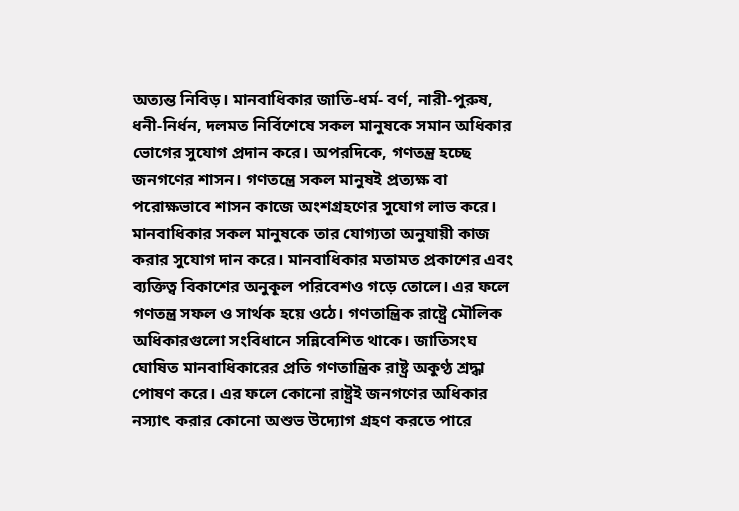অত্যন্ত নিবিড়। মানবাধিকার জাতি-ধর্ম- বর্ণ, নারী-পুরুষ, ধনী-নির্ধন, দলমত নির্বিশেষে সকল মানুষকে সমান অধিকার ভোগের সুযোগ প্রদান করে। অপরদিকে, গণতন্ত্র হচ্ছে জনগণের শাসন। গণতন্ত্রে সকল মানুষই প্রত্যক্ষ বা পরোক্ষভাবে শাসন কাজে অংশগ্রহণের সুযোগ লাভ করে। মানবাধিকার সকল মানুষকে তার যোগ্যতা অনুযায়ী কাজ করার সুযোগ দান করে। মানবাধিকার মতামত প্রকাশের এবং ব্যক্তিত্ব বিকাশের অনুকূল পরিবেশও গড়ে তোলে। এর ফলে গণতন্ত্র সফল ও সার্থক হয়ে ওঠে। গণতান্ত্রিক রাষ্ট্রে মৌলিক অধিকারগুলো সংবিধানে সন্নিবেশিত থাকে। জাতিসংঘ ঘোষিত মানবাধিকারের প্রতি গণতান্ত্রিক রাষ্ট্র অকুণ্ঠ শ্রদ্ধা পোষণ করে। এর ফলে কোনো রাষ্ট্রই জনগণের অধিকার নস্যাৎ করার কোনো অশুভ উদ্যোগ গ্রহণ করতে পারে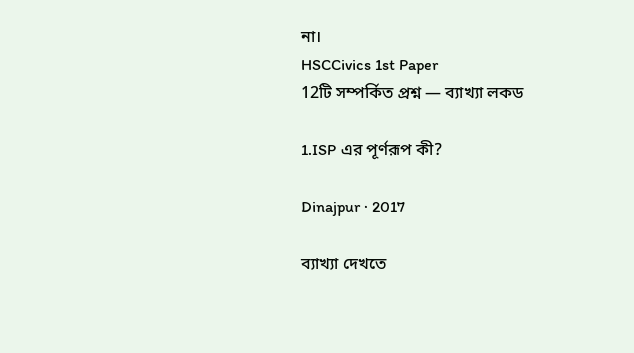না।
HSCCivics 1st Paper
12টি সম্পর্কিত প্রশ্ন — ব্যাখ্যা লকড

1.ISP এর পূর্ণরূপ কী?

Dinajpur · 2017

ব্যাখ্যা দেখতে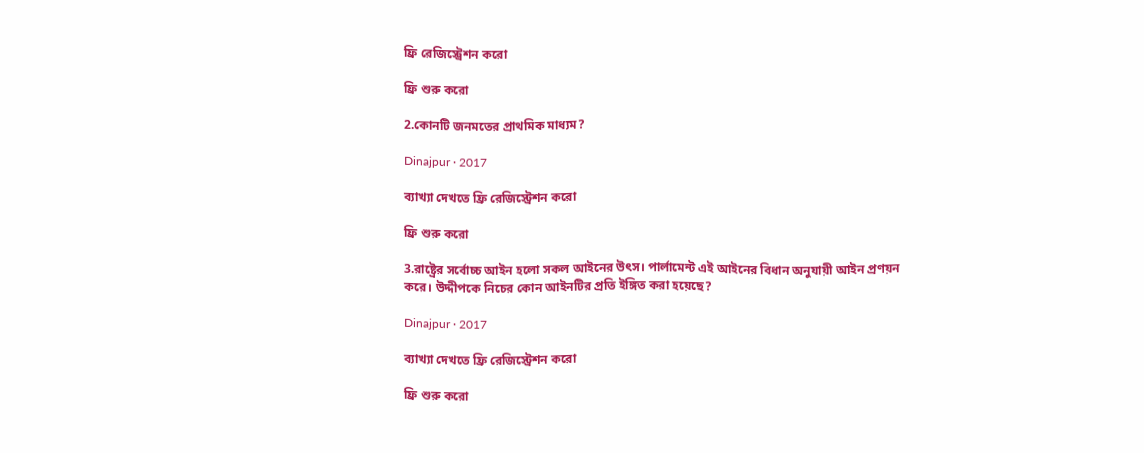ফ্রি রেজিস্ট্রেশন করো

ফ্রি শুরু করো

2.কোনটি জনমতের প্রাথমিক মাধ্যম?

Dinajpur · 2017

ব্যাখ্যা দেখতে ফ্রি রেজিস্ট্রেশন করো

ফ্রি শুরু করো

3.রাষ্ট্রের সর্বোচ্চ আইন হলো সকল আইনের উৎস। পার্লামেন্ট এই আইনের বিধান অনুযায়ী আইন প্রণয়ন করে। উদ্দীপকে নিচের কোন আইনটির প্রতি ইঙ্গিত করা হয়েছে?

Dinajpur · 2017

ব্যাখ্যা দেখতে ফ্রি রেজিস্ট্রেশন করো

ফ্রি শুরু করো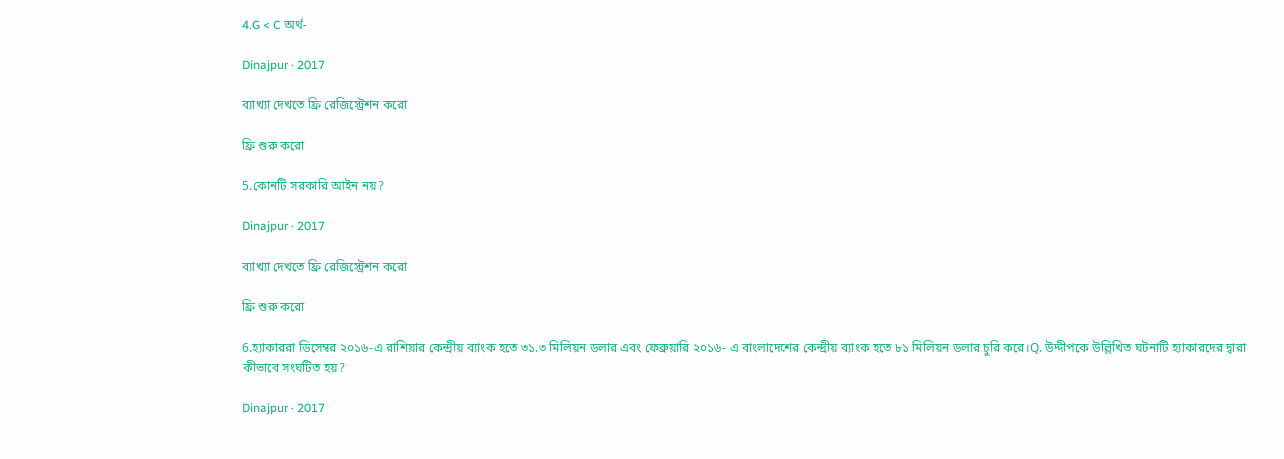4.G < C অর্থ-

Dinajpur · 2017

ব্যাখ্যা দেখতে ফ্রি রেজিস্ট্রেশন করো

ফ্রি শুরু করো

5.কোনটি সরকারি আইন নয়?

Dinajpur · 2017

ব্যাখ্যা দেখতে ফ্রি রেজিস্ট্রেশন করো

ফ্রি শুরু করো

6.হ্যাকাররা ডিসেম্বর ২০১৬-এ রাশিয়ার কেন্দ্রীয় ব্যাংক হতে ৩১.৩ মিলিয়ন ডলার এবং ফেব্রুয়ারি ২০১৬- এ বাংলাদেশের কেন্দ্রীয় ব্যাংক হতে ৮১ মিলিয়ন ডলার চুরি করে।Q. উদ্দীপকে উল্লিখিত ঘটনাটি হ্যাকারদের দ্বারা কীভাবে সংঘটিত হয়?

Dinajpur · 2017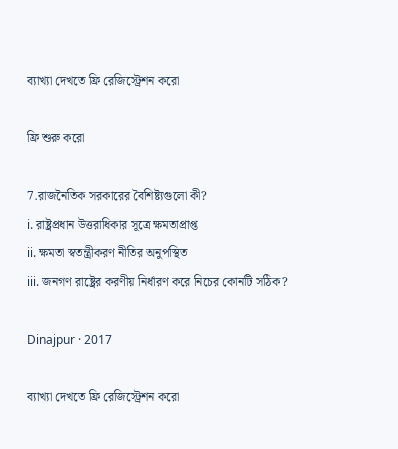ব্যাখ্যা দেখতে ফ্রি রেজিস্ট্রেশন করো

ফ্রি শুরু করো

7.রাজনৈতিক সরকারের বৈশিষ্ট্যগুলো কী?
i. রাষ্ট্রপ্রধান উত্তরাধিকার সূত্রে ক্ষমতাপ্রাপ্ত
ii. ক্ষমতা স্বতন্ত্রীকরণ নীতির অনুপস্থিত
iii. জনগণ রাষ্ট্রের করণীয় নির্ধারণ করে নিচের কোনটি সঠিক?

Dinajpur · 2017

ব্যাখ্যা দেখতে ফ্রি রেজিস্ট্রেশন করো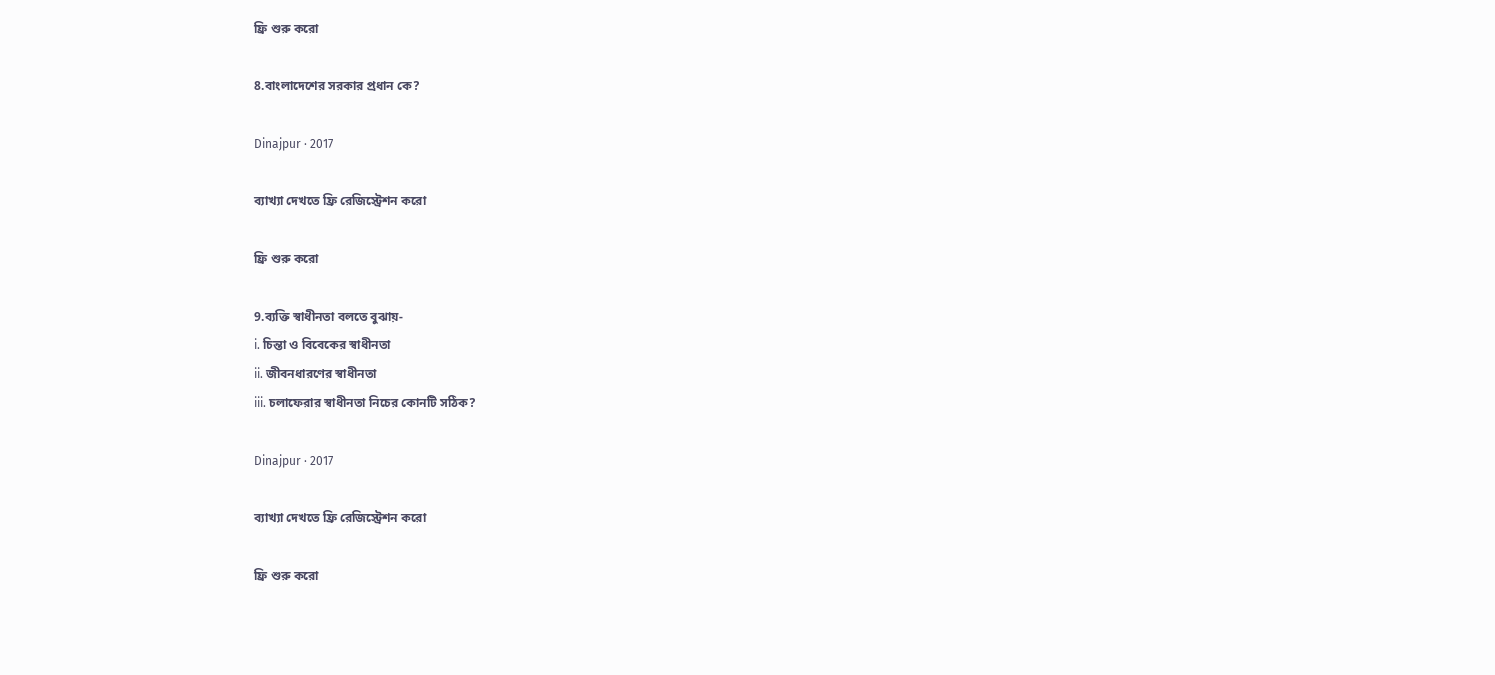ফ্রি শুরু করো

8.বাংলাদেশের সরকার প্রধান কে?

Dinajpur · 2017

ব্যাখ্যা দেখতে ফ্রি রেজিস্ট্রেশন করো

ফ্রি শুরু করো

9.ব্যক্তি স্বাধীনতা বলতে বুঝায়-
i. চিন্তা ও বিবেকের স্বাধীনতা
ii. জীবনধারণের স্বাধীনতা
iii. চলাফেরার স্বাধীনতা নিচের কোনটি সঠিক?

Dinajpur · 2017

ব্যাখ্যা দেখতে ফ্রি রেজিস্ট্রেশন করো

ফ্রি শুরু করো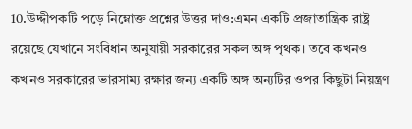10.উদ্দীপকটি পড়ে নিম্নোক্ত প্রশ্নের উত্তর দাও:এমন একটি প্রজাতান্ত্রিক রাষ্ট্র রয়েছে যেখানে সংবিধান অনুযায়ী সরকারের সকল অঙ্গ পৃথক। তবে কখনও কখনও সরকারের ভারসাম্য রক্ষার জন্য একটি অঙ্গ অন্যটির ওপর কিছুটা নিয়ন্ত্রণ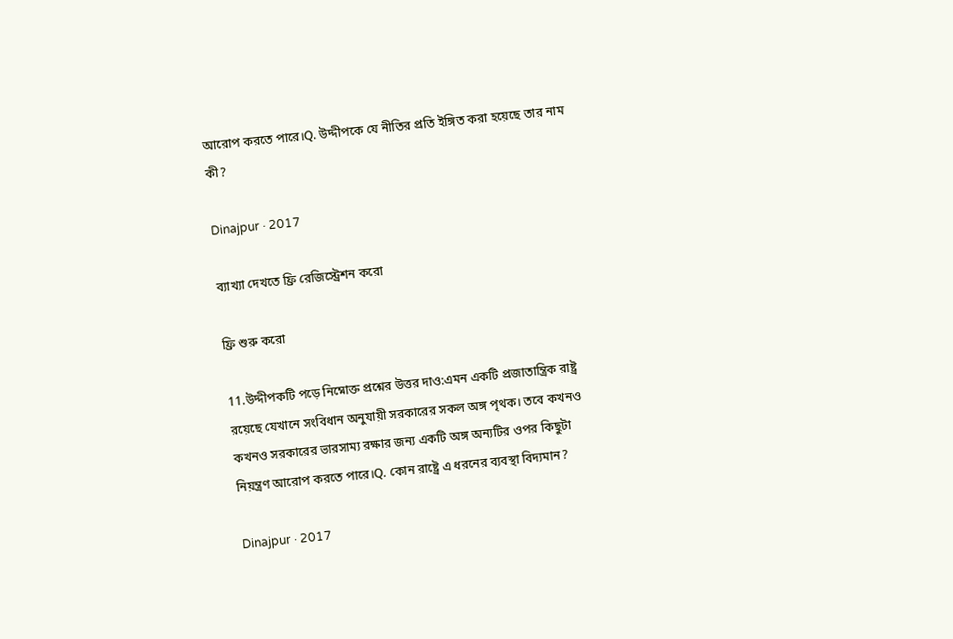আরোপ করতে পারে।Q. উদ্দীপকে যে নীতির প্রতি ইঙ্গিত করা হয়েছে তার নাম কী?

Dinajpur · 2017

ব্যাখ্যা দেখতে ফ্রি রেজিস্ট্রেশন করো

ফ্রি শুরু করো

11.উদ্দীপকটি পড়ে নিম্নোক্ত প্রশ্নের উত্তর দাও:এমন একটি প্রজাতান্ত্রিক রাষ্ট্র রয়েছে যেখানে সংবিধান অনুযায়ী সরকারের সকল অঙ্গ পৃথক। তবে কখনও কখনও সরকারের ভারসাম্য রক্ষার জন্য একটি অঙ্গ অন্যটির ওপর কিছুটা নিয়ন্ত্রণ আরোপ করতে পারে।Q. কোন রাষ্ট্রে এ ধরনের ব্যবস্থা বিদ্যমান?

Dinajpur · 2017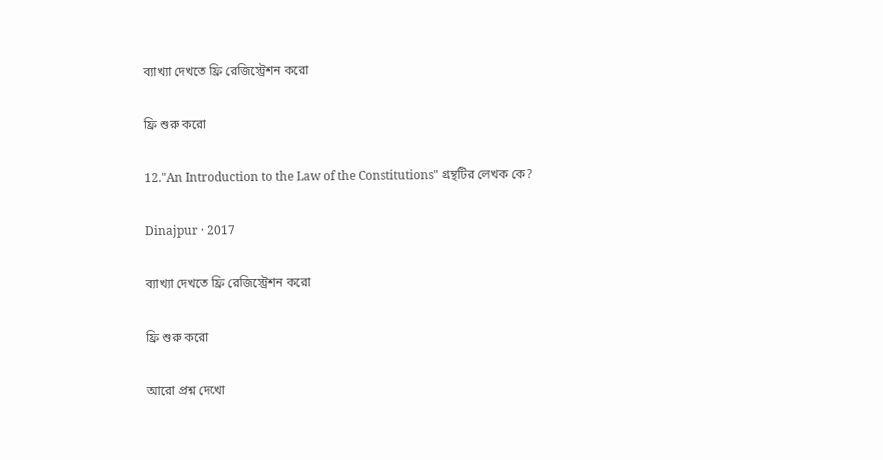ব্যাখ্যা দেখতে ফ্রি রেজিস্ট্রেশন করো

ফ্রি শুরু করো

12."An Introduction to the Law of the Constitutions" গ্রন্থটির লেখক কে?

Dinajpur · 2017

ব্যাখ্যা দেখতে ফ্রি রেজিস্ট্রেশন করো

ফ্রি শুরু করো

আরো প্রশ্ন দেখো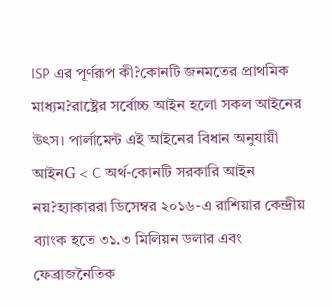ISP এর পূর্ণরূপ কী?কোনটি জনমতের প্রাথমিক মাধ্যম?রাষ্ট্রের সর্বোচ্চ আইন হলো সকল আইনের উৎস। পার্লামেন্ট এই আইনের বিধান অনুযায়ী আইনG < C অর্থ-কোনটি সরকারি আইন নয়?হ্যাকাররা ডিসেম্বর ২০১৬-এ রাশিয়ার কেন্দ্রীয় ব্যাংক হতে ৩১.৩ মিলিয়ন ডলার এবং ফেব্রাজনৈতিক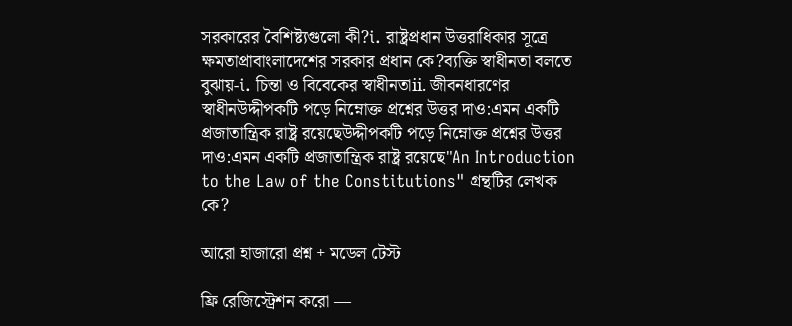সরকারের বৈশিষ্ট্যগুলো কী?i. রাষ্ট্রপ্রধান উত্তরাধিকার সূত্রে ক্ষমতাপ্রাবাংলাদেশের সরকার প্রধান কে?ব্যক্তি স্বাধীনতা বলতে বুঝায়-i. চিন্তা ও বিবেকের স্বাধীনতাii. জীবনধারণের স্বাধীনউদ্দীপকটি পড়ে নিম্নোক্ত প্রশ্নের উত্তর দাও:এমন একটি প্রজাতান্ত্রিক রাষ্ট্র রয়েছেউদ্দীপকটি পড়ে নিম্নোক্ত প্রশ্নের উত্তর দাও:এমন একটি প্রজাতান্ত্রিক রাষ্ট্র রয়েছে"An Introduction to the Law of the Constitutions" গ্রন্থটির লেখক কে?

আরো হাজারো প্রশ্ন + মডেল টেস্ট

ফ্রি রেজিস্ট্রেশন করো —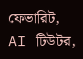ফেভারিট, AI টিউটর,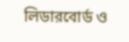লিডারবোর্ড ও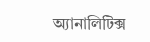অ্যানালিটিক্স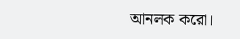আনলক করো।